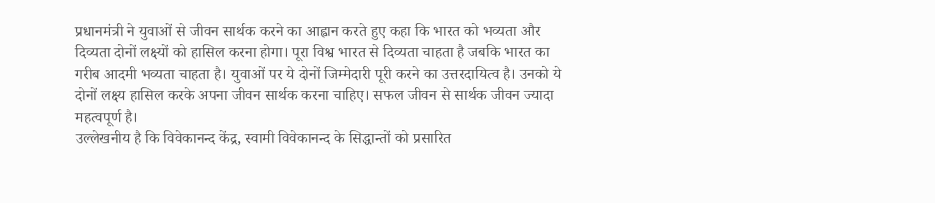प्रधानमंत्री ने युवाओं से जीवन सार्थक करने का आह्वान करते हुए कहा कि भारत को भव्यता और दिव्यता दोनों लक्ष्यों को हासिल करना होगा। पूरा विश्व भारत से दिव्यता चाहता है जबकि भारत का गरीब आदमी भव्यता चाहता है। युवाओं पर ये दोनों जिम्मेदारी पूरी करने का उत्तरदायित्व है। उनको ये दोनों लक्ष्य हासिल करके अपना जीवन सार्थक करना चाहिए। सफल जीवन से सार्थक जीवन ज्यादा महत्वपूर्ण है।
उल्लेखनीय है कि विवेकानन्द केंद्र, स्वामी विवेकानन्द के सिद्धान्तों को प्रसारित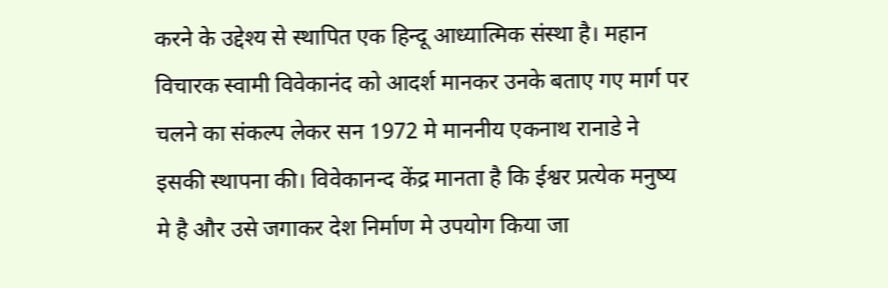करने के उद्देश्य से स्थापित एक हिन्दू आध्यात्मिक संस्था है। महान विचारक स्वामी विवेकानंद को आदर्श मानकर उनके बताए गए मार्ग पर चलने का संकल्प लेकर सन 1972 मे माननीय एकनाथ रानाडे ने इसकी स्थापना की। विवेकानन्द केंद्र मानता है कि ईश्वर प्रत्येक मनुष्य मे है और उसे जगाकर देश निर्माण मे उपयोग किया जा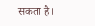सकता है।